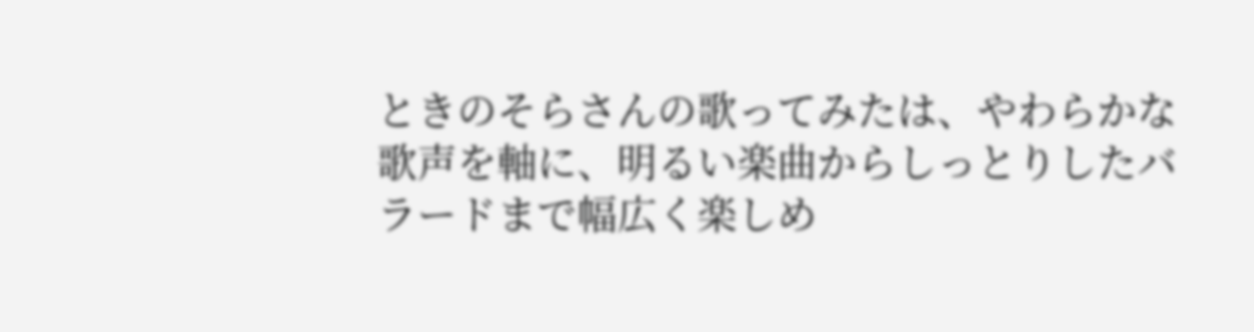ときのそらさんの歌ってみたは、やわらかな歌声を軸に、明るい楽曲からしっとりしたバラードまで幅広く楽しめ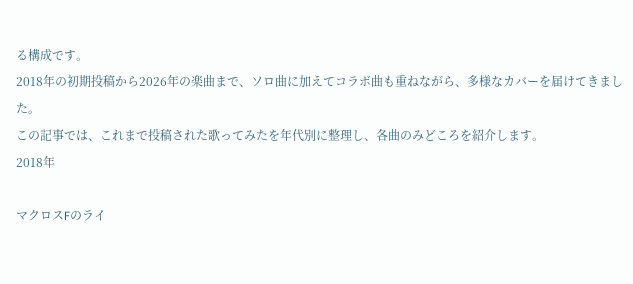る構成です。
2018年の初期投稿から2026年の楽曲まで、ソロ曲に加えてコラボ曲も重ねながら、多様なカバーを届けてきました。
この記事では、これまで投稿された歌ってみたを年代別に整理し、各曲のみどころを紹介します。
2018年

マクロスFのライ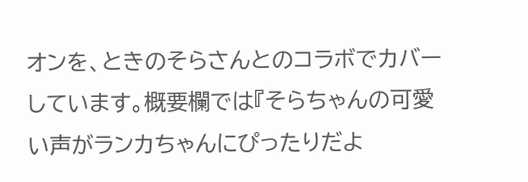オンを、ときのそらさんとのコラボでカバーしています。概要欄では『そらちゃんの可愛い声がランカちゃんにぴったりだよ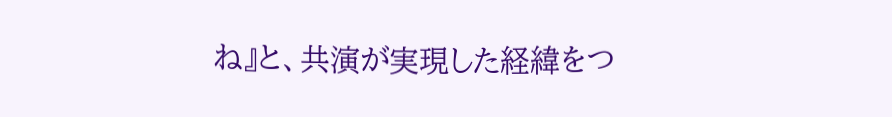ね』と、共演が実現した経緯をつ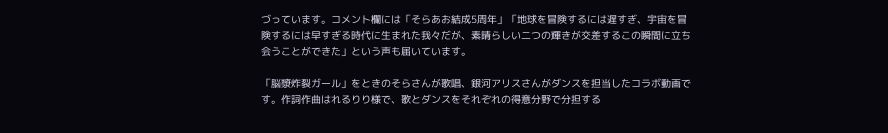づっています。コメント欄には「そらあお結成5周年」「地球を冒険するには遅すぎ、宇宙を冒険するには早すぎる時代に生まれた我々だが、素晴らしい二つの輝きが交差するこの瞬間に立ち会うことができた」という声も届いています。

「脳漿炸裂ガール」をときのそらさんが歌唱、銀河アリスさんがダンスを担当したコラボ動画です。作詞作曲はれるりり様で、歌とダンスをそれぞれの得意分野で分担する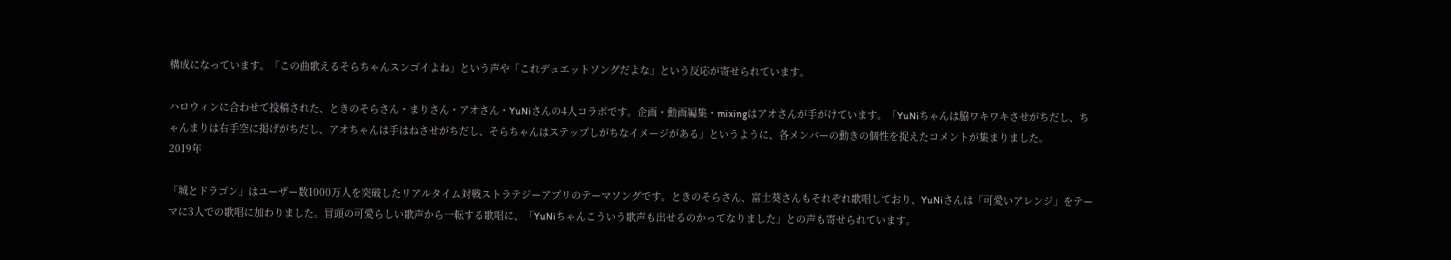構成になっています。「この曲歌えるそらちゃんスンゴイよね」という声や「これデュエットソングだよな」という反応が寄せられています。

ハロウィンに合わせて投稿された、ときのそらさん・まりさん・アオさん・YuNiさんの4人コラボです。企画・動画編集・mixingはアオさんが手がけています。「YuNiちゃんは脇ワキワキさせがちだし、ちゃんまりは右手空に掲げがちだし、アオちゃんは手はねさせがちだし、そらちゃんはステップしがちなイメージがある」というように、各メンバーの動きの個性を捉えたコメントが集まりました。
2019年

「城とドラゴン」はユーザー数1000万人を突破したリアルタイム対戦ストラテジーアプリのテーマソングです。ときのそらさん、富士葵さんもそれぞれ歌唱しており、YuNiさんは「可愛いアレンジ」をテーマに3人での歌唱に加わりました。冒頭の可愛らしい歌声から一転する歌唱に、「YuNiちゃんこういう歌声も出せるのかってなりました」との声も寄せられています。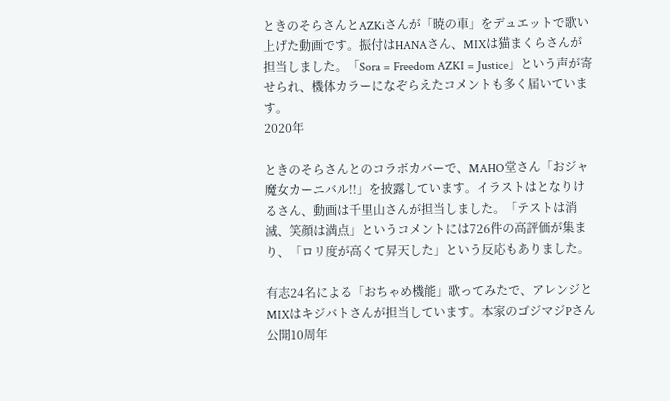ときのそらさんとAZKiさんが「暁の車」をデュエットで歌い上げた動画です。振付はHANAさん、MIXは猫まくらさんが担当しました。「Sora = Freedom AZKI = Justice」という声が寄せられ、機体カラーになぞらえたコメントも多く届いています。
2020年

ときのそらさんとのコラボカバーで、MAHO堂さん「おジャ魔女カーニバル!!」を披露しています。イラストはとなりけるさん、動画は千里山さんが担当しました。「テストは消滅、笑顔は満点」というコメントには726件の高評価が集まり、「ロリ度が高くて昇天した」という反応もありました。

有志24名による「おちゃめ機能」歌ってみたで、アレンジとMIXはキジバトさんが担当しています。本家のゴジマジPさん公開10周年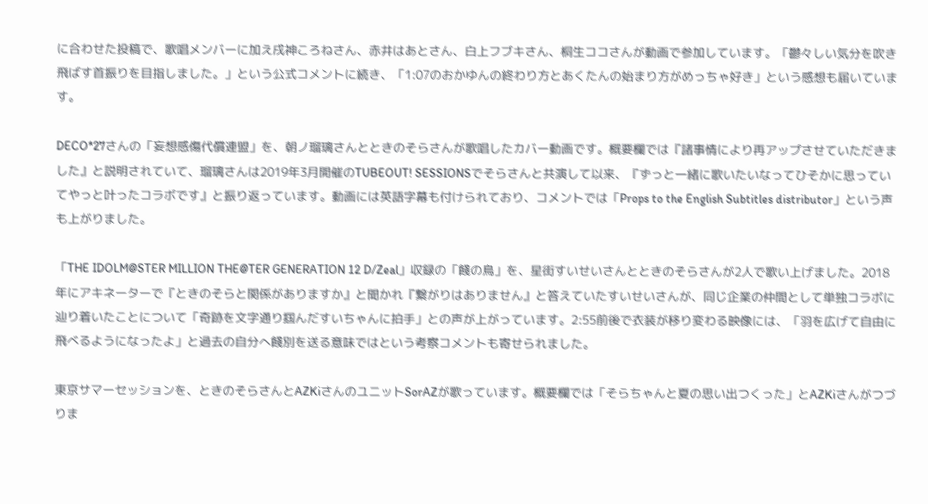に合わせた投稿で、歌唱メンバーに加え戌神ころねさん、赤井はあとさん、白上フブキさん、桐生ココさんが動画で参加しています。「鬱々しい気分を吹き飛ばす首振りを目指しました。」という公式コメントに続き、「1:07のおかゆんの終わり方とあくたんの始まり方がめっちゃ好き」という感想も届いています。

DECO*27さんの「妄想感傷代償連盟」を、朝ノ瑠璃さんとときのそらさんが歌唱したカバー動画です。概要欄では『諸事情により再アップさせていただきました』と説明されていて、瑠璃さんは2019年3月開催のTUBEOUT! SESSIONSでそらさんと共演して以来、『ずっと一緒に歌いたいなってひそかに思っていてやっと叶ったコラボです』と振り返っています。動画には英語字幕も付けられており、コメントでは「Props to the English Subtitles distributor」という声も上がりました。

「THE IDOLM@STER MILLION THE@TER GENERATION 12 D/Zeal」収録の「餞の鳥」を、星街すいせいさんとときのそらさんが2人で歌い上げました。2018年にアキネーターで『ときのそらと関係がありますか』と聞かれ『繋がりはありません』と答えていたすいせいさんが、同じ企業の仲間として単独コラボに辿り着いたことについて「奇跡を文字通り掴んだすいちゃんに拍手」との声が上がっています。2:55前後で衣装が移り変わる映像には、「羽を広げて自由に飛べるようになったよ」と過去の自分へ餞別を送る意味ではという考察コメントも寄せられました。

東京サマーセッションを、ときのそらさんとAZKiさんのユニットSorAZが歌っています。概要欄では「そらちゃんと夏の思い出つくった」とAZKiさんがつづりま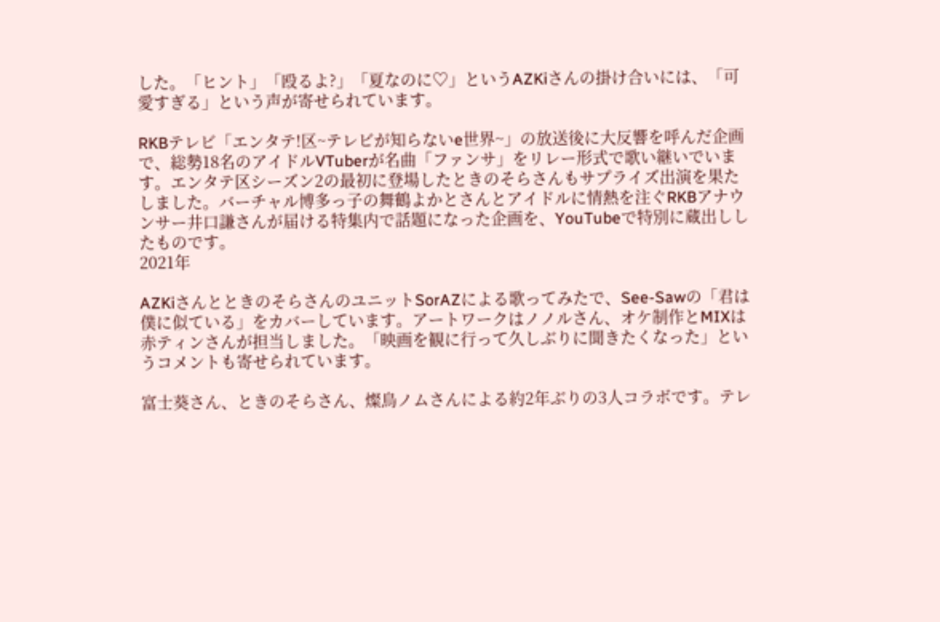した。「ヒント」「殴るよ?」「夏なのに♡」というAZKiさんの掛け合いには、「可愛すぎる」という声が寄せられています。

RKBテレビ「エンタテ!区~テレビが知らないe世界~」の放送後に大反響を呼んだ企画で、総勢18名のアイドルVTuberが名曲「ファンサ」をリレー形式で歌い継いでいます。エンタテ区シーズン2の最初に登場したときのそらさんもサプライズ出演を果たしました。バーチャル博多っ子の舞鶴よかとさんとアイドルに情熱を注ぐRKBアナウンサー井口謙さんが届ける特集内で話題になった企画を、YouTubeで特別に蔵出ししたものです。
2021年

AZKiさんとときのそらさんのユニットSorAZによる歌ってみたで、See-Sawの「君は僕に似ている」をカバーしています。アートワークはノノルさん、オケ制作とMIXは赤ティンさんが担当しました。「映画を観に行って久しぶりに聞きたくなった」というコメントも寄せられています。

富士葵さん、ときのそらさん、燦鳥ノムさんによる約2年ぶりの3人コラボです。テレ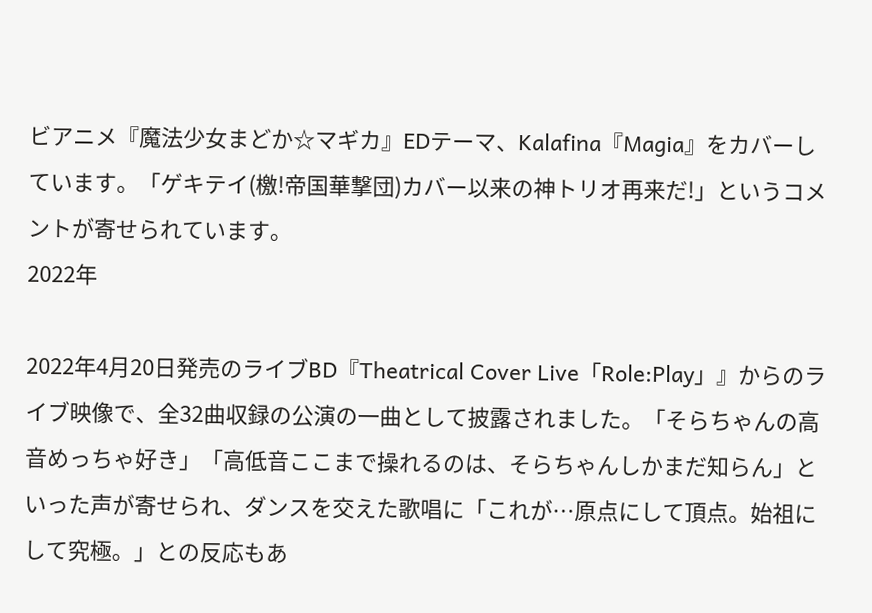ビアニメ『魔法少女まどか☆マギカ』EDテーマ、Kalafina『Magia』をカバーしています。「ゲキテイ(檄!帝国華撃団)カバー以来の神トリオ再来だ!」というコメントが寄せられています。
2022年

2022年4月20日発売のライブBD『Theatrical Cover Live「Role:Play」』からのライブ映像で、全32曲収録の公演の一曲として披露されました。「そらちゃんの高音めっちゃ好き」「高低音ここまで操れるのは、そらちゃんしかまだ知らん」といった声が寄せられ、ダンスを交えた歌唱に「これが…原点にして頂点。始祖にして究極。」との反応もあ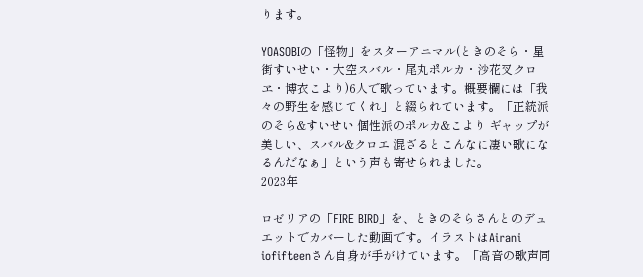ります。

YOASOBIの「怪物」をスターアニマル(ときのそら・星街すいせい・大空スバル・尾丸ポルカ・沙花叉クロヱ・博衣こより)6人で歌っています。概要欄には「我々の野生を感じてくれ」と綴られています。「正統派のそら&すいせい 個性派のポルカ&こより ギャップが美しい、スバル&クロエ 混ざるとこんなに凄い歌になるんだなぁ」という声も寄せられました。
2023年

ロゼリアの「FIRE BIRD」を、ときのそらさんとのデュエットでカバーした動画です。イラストはAirani iofifteenさん自身が手がけています。「高音の歌声同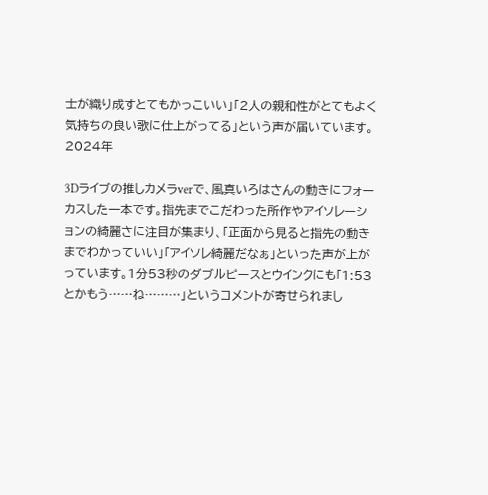士が織り成すとてもかっこいい」「2人の親和性がとてもよく気持ちの良い歌に仕上がってる」という声が届いています。
2024年

3Dライブの推しカメラverで、風真いろはさんの動きにフォーカスした一本です。指先までこだわった所作やアイソレーションの綺麗さに注目が集まり、「正面から見ると指先の動きまでわかっていい」「アイソレ綺麗だなぁ」といった声が上がっています。1分53秒のダブルピースとウインクにも「1:53とかもう……ね………」というコメントが寄せられまし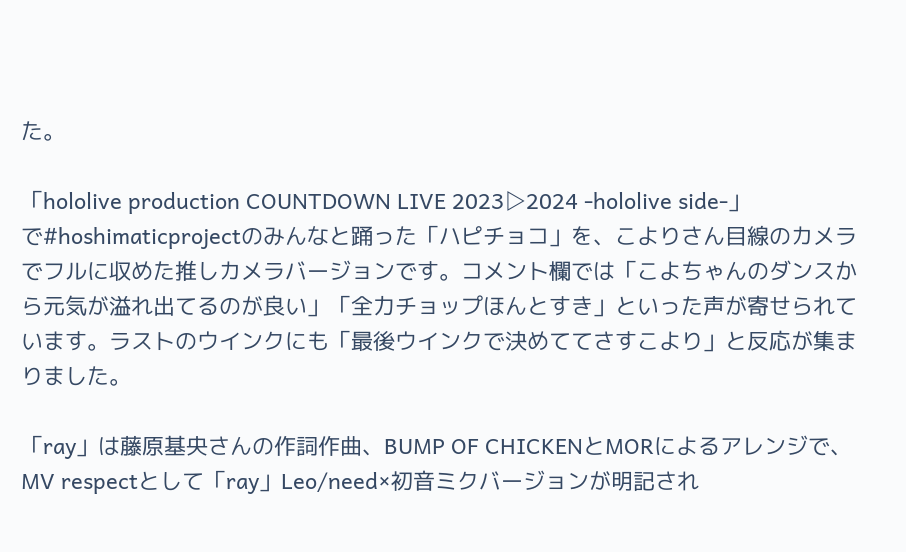た。

「hololive production COUNTDOWN LIVE 2023▷2024 -hololive side-」で#hoshimaticprojectのみんなと踊った「ハピチョコ」を、こよりさん目線のカメラでフルに収めた推しカメラバージョンです。コメント欄では「こよちゃんのダンスから元気が溢れ出てるのが良い」「全力チョップほんとすき」といった声が寄せられています。ラストのウインクにも「最後ウインクで決めててさすこより」と反応が集まりました。

「ray」は藤原基央さんの作詞作曲、BUMP OF CHICKENとMORによるアレンジで、MV respectとして「ray」Leo/need×初音ミクバージョンが明記され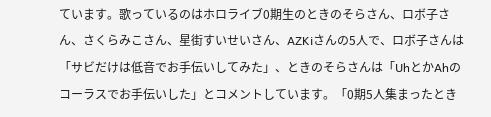ています。歌っているのはホロライブ0期生のときのそらさん、ロボ子さん、さくらみこさん、星街すいせいさん、AZKiさんの5人で、ロボ子さんは「サビだけは低音でお手伝いしてみた」、ときのそらさんは「UhとかAhのコーラスでお手伝いした」とコメントしています。「0期5人集まったとき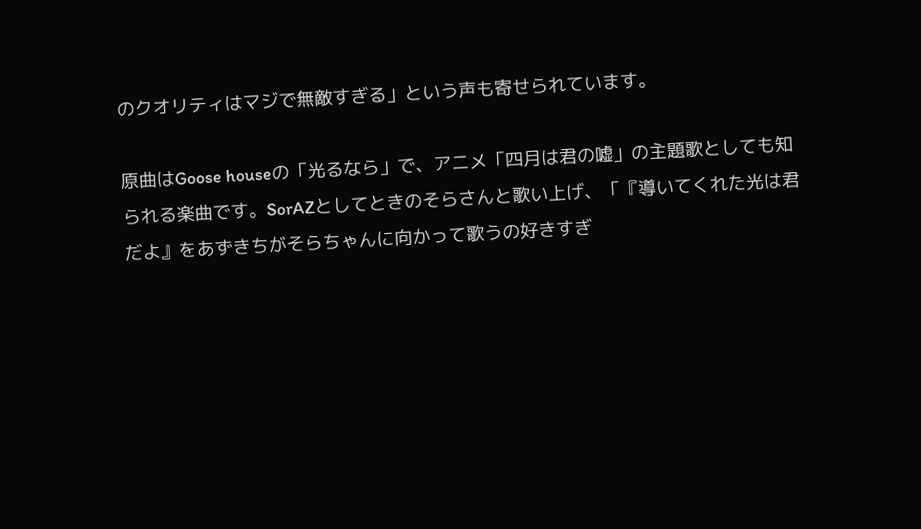のクオリティはマジで無敵すぎる」という声も寄せられています。

原曲はGoose houseの「光るなら」で、アニメ「四月は君の嘘」の主題歌としても知られる楽曲です。SorAZとしてときのそらさんと歌い上げ、「『導いてくれた光は君だよ』をあずきちがそらちゃんに向かって歌うの好きすぎ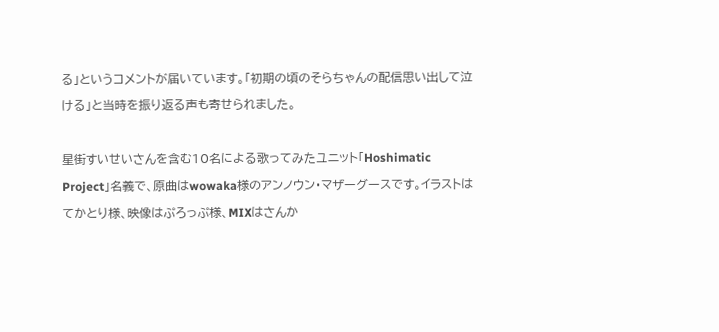る」というコメントが届いています。「初期の頃のそらちゃんの配信思い出して泣ける」と当時を振り返る声も寄せられました。

星街すいせいさんを含む10名による歌ってみたユニット「Hoshimatic Project」名義で、原曲はwowaka様のアンノウン・マザーグースです。イラストはてかとり様、映像はぷろっぷ様、MIXはさんか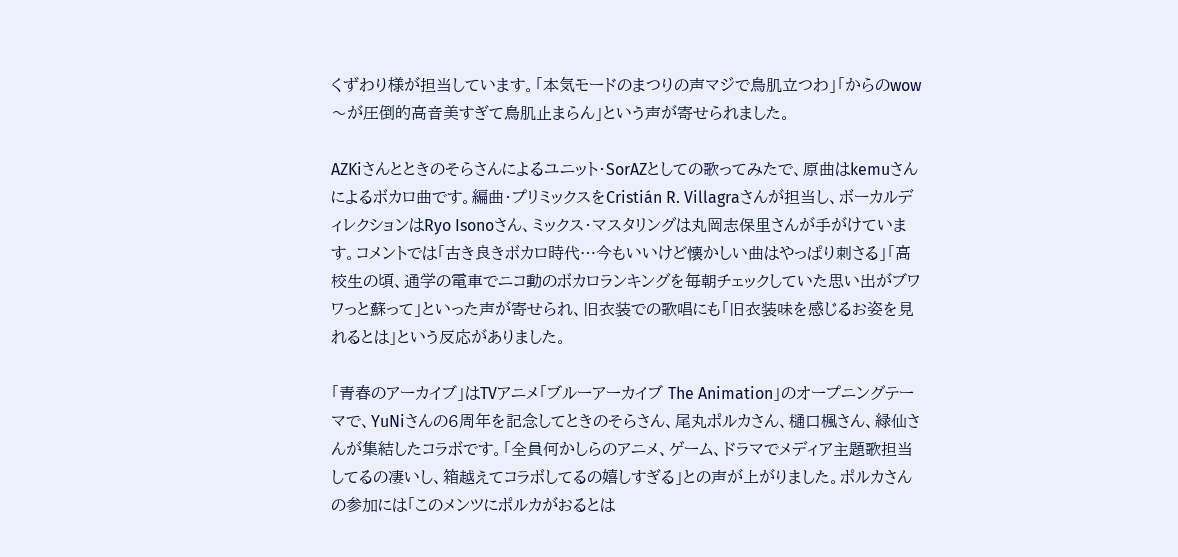くずわり様が担当しています。「本気モードのまつりの声マジで鳥肌立つわ」「からのwow〜が圧倒的高音美すぎて鳥肌止まらん」という声が寄せられました。

AZKiさんとときのそらさんによるユニット・SorAZとしての歌ってみたで、原曲はkemuさんによるボカロ曲です。編曲・プリミックスをCristián R. Villagraさんが担当し、ボーカルディレクションはRyo Isonoさん、ミックス・マスタリングは丸岡志保里さんが手がけています。コメントでは「古き良きボカロ時代…今もいいけど懐かしい曲はやっぱり刺さる」「高校生の頃、通学の電車でニコ動のボカロランキングを毎朝チェックしていた思い出がブワワっと蘇って」といった声が寄せられ、旧衣装での歌唱にも「旧衣装味を感じるお姿を見れるとは」という反応がありました。

「青春のアーカイブ」はTVアニメ「ブルーアーカイブ The Animation」のオープニングテーマで、YuNiさんの6周年を記念してときのそらさん、尾丸ポルカさん、樋口楓さん、緑仙さんが集結したコラボです。「全員何かしらのアニメ、ゲーム、ドラマでメディア主題歌担当してるの凄いし、箱越えてコラボしてるの嬉しすぎる」との声が上がりました。ポルカさんの参加には「このメンツにポルカがおるとは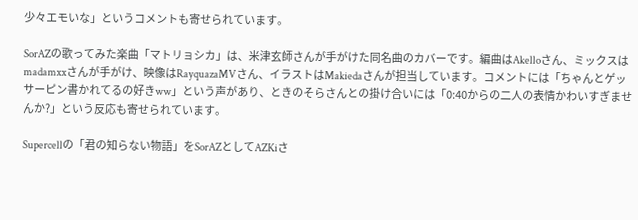少々エモいな」というコメントも寄せられています。

SorAZの歌ってみた楽曲「マトリョシカ」は、米津玄師さんが手がけた同名曲のカバーです。編曲はAkelloさん、ミックスはmadamxxさんが手がけ、映像はRayquazaMVさん、イラストはMakiedaさんが担当しています。コメントには「ちゃんとゲッサーピン書かれてるの好きww」という声があり、ときのそらさんとの掛け合いには「0:40からの二人の表情かわいすぎませんか?」という反応も寄せられています。

Supercellの「君の知らない物語」をSorAZとしてAZKiさ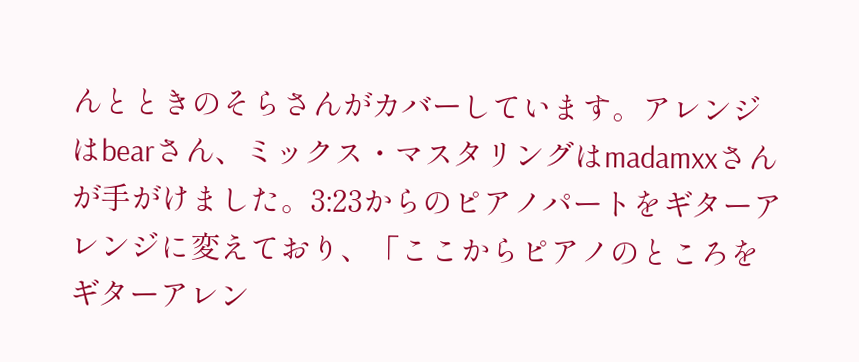んとときのそらさんがカバーしています。アレンジはbearさん、ミックス・マスタリングはmadamxxさんが手がけました。3:23からのピアノパートをギターアレンジに変えており、「ここからピアノのところをギターアレン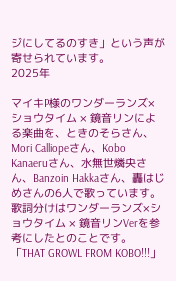ジにしてるのすき」という声が寄せられています。
2025年

マイキP様のワンダーランズ×ショウタイム × 鏡音リンによる楽曲を、ときのそらさん、Mori Calliopeさん、Kobo Kanaeruさん、水無世燐央さん、Banzoin Hakkaさん、轟はじめさんの6人で歌っています。歌詞分けはワンダーランズ×ショウタイム × 鏡音リンVerを参考にしたとのことです。「THAT GROWL FROM KOBO!!!」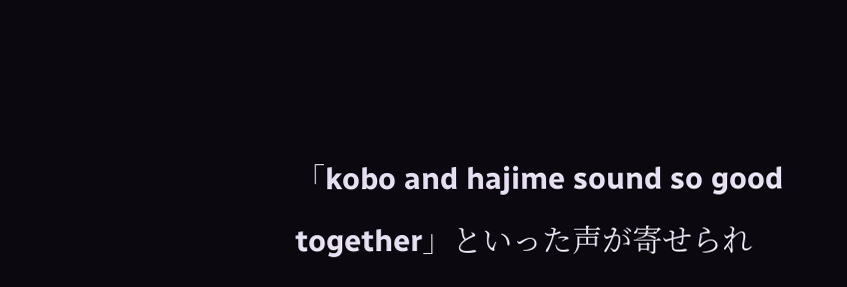「kobo and hajime sound so good together」といった声が寄せられ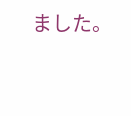ました。